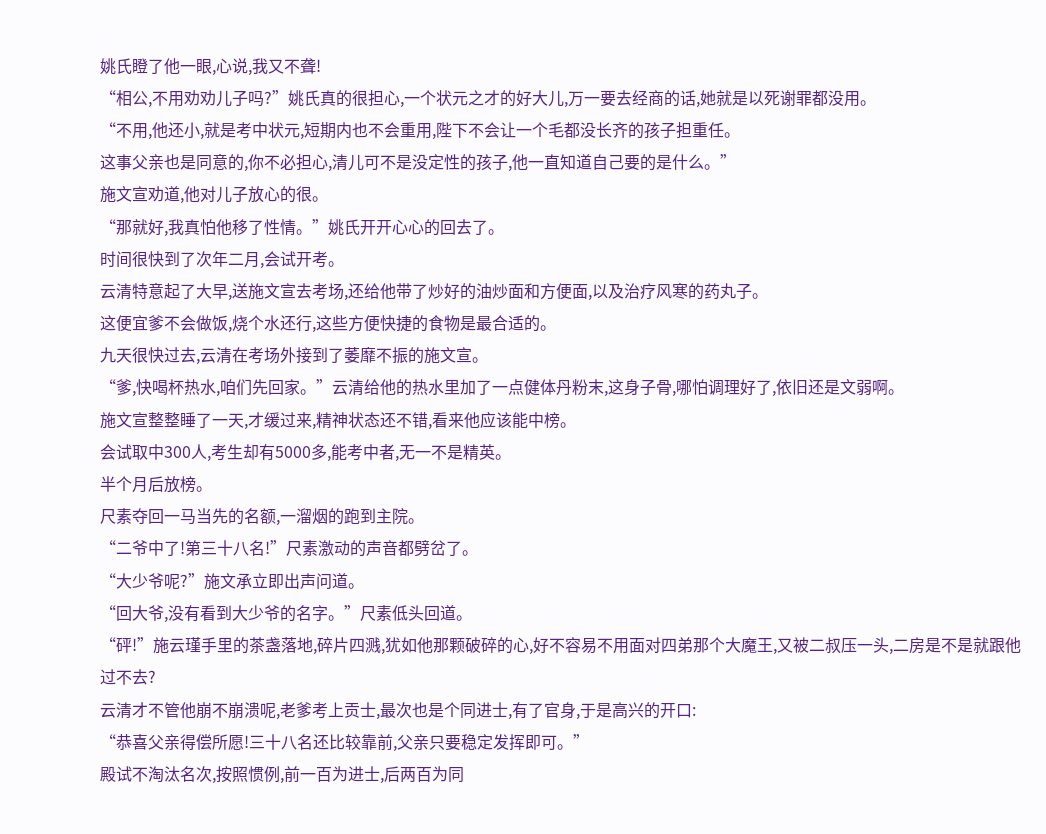姚氏瞪了他一眼,心说,我又不聋!
“相公,不用劝劝儿子吗?”姚氏真的很担心,一个状元之才的好大儿,万一要去经商的话,她就是以死谢罪都没用。
“不用,他还小,就是考中状元,短期内也不会重用,陛下不会让一个毛都没长齐的孩子担重任。
这事父亲也是同意的,你不必担心,清儿可不是没定性的孩子,他一直知道自己要的是什么。”
施文宣劝道,他对儿子放心的很。
“那就好,我真怕他移了性情。”姚氏开开心心的回去了。
时间很快到了次年二月,会试开考。
云清特意起了大早,送施文宣去考场,还给他带了炒好的油炒面和方便面,以及治疗风寒的药丸子。
这便宜爹不会做饭,烧个水还行,这些方便快捷的食物是最合适的。
九天很快过去,云清在考场外接到了萎靡不振的施文宣。
“爹,快喝杯热水,咱们先回家。”云清给他的热水里加了一点健体丹粉末,这身子骨,哪怕调理好了,依旧还是文弱啊。
施文宣整整睡了一天,才缓过来,精神状态还不错,看来他应该能中榜。
会试取中300人,考生却有5000多,能考中者,无一不是精英。
半个月后放榜。
尺素夺回一马当先的名额,一溜烟的跑到主院。
“二爷中了!第三十八名!”尺素激动的声音都劈岔了。
“大少爷呢?”施文承立即出声问道。
“回大爷,没有看到大少爷的名字。”尺素低头回道。
“砰!”施云瑾手里的茶盏落地,碎片四溅,犹如他那颗破碎的心,好不容易不用面对四弟那个大魔王,又被二叔压一头,二房是不是就跟他过不去?
云清才不管他崩不崩溃呢,老爹考上贡士,最次也是个同进士,有了官身,于是高兴的开口:
“恭喜父亲得偿所愿!三十八名还比较靠前,父亲只要稳定发挥即可。”
殿试不淘汰名次,按照惯例,前一百为进士,后两百为同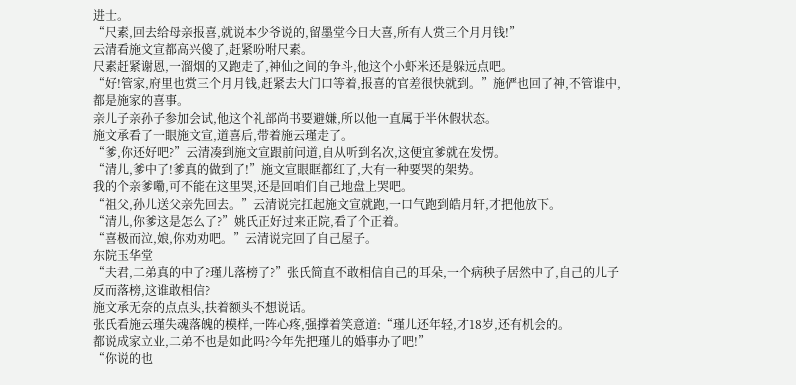进士。
“尺素,回去给母亲报喜,就说本少爷说的,留墨堂今日大喜,所有人赏三个月月钱!”
云清看施文宣都高兴傻了,赶紧吩咐尺素。
尺素赶紧谢恩,一溜烟的又跑走了,神仙之间的争斗,他这个小虾米还是躲远点吧。
“好!管家,府里也赏三个月月钱,赶紧去大门口等着,报喜的官差很快就到。”施俨也回了神,不管谁中,都是施家的喜事。
亲儿子亲孙子参加会试,他这个礼部尚书要避嫌,所以他一直属于半休假状态。
施文承看了一眼施文宣,道喜后,带着施云瑾走了。
“爹,你还好吧?”云清凑到施文宣跟前问道,自从听到名次,这便宜爹就在发愣。
“清儿,爹中了!爹真的做到了!”施文宣眼眶都红了,大有一种要哭的架势。
我的个亲爹嘞,可不能在这里哭,还是回咱们自己地盘上哭吧。
“祖父,孙儿送父亲先回去。”云清说完扛起施文宣就跑,一口气跑到皓月轩,才把他放下。
“清儿,你爹这是怎么了?”姚氏正好过来正院,看了个正着。
“喜极而泣,娘,你劝劝吧。”云清说完回了自己屋子。
东院玉华堂
“夫君,二弟真的中了?瑾儿落榜了?”张氏简直不敢相信自己的耳朵,一个病秧子居然中了,自己的儿子反而落榜,这谁敢相信?
施文承无奈的点点头,扶着额头不想说话。
张氏看施云瑾失魂落魄的模样,一阵心疼,强撑着笑意道:“瑾儿还年轻,才18岁,还有机会的。
都说成家立业,二弟不也是如此吗?今年先把瑾儿的婚事办了吧!”
“你说的也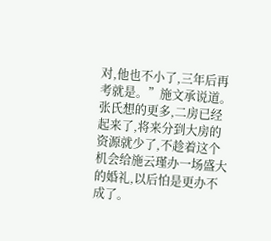对,他也不小了,三年后再考就是。”施文承说道。
张氏想的更多,二房已经起来了,将来分到大房的资源就少了,不趁着这个机会给施云瑾办一场盛大的婚礼,以后怕是更办不成了。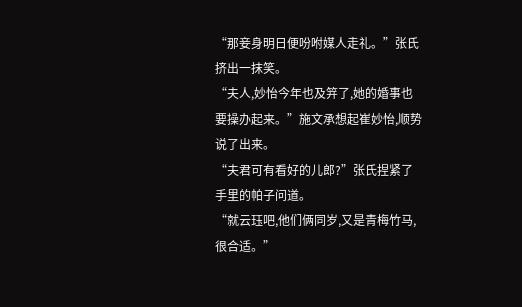“那妾身明日便吩咐媒人走礼。”张氏挤出一抹笑。
“夫人,妙怡今年也及笄了,她的婚事也要操办起来。”施文承想起崔妙怡,顺势说了出来。
“夫君可有看好的儿郎?”张氏捏紧了手里的帕子问道。
“就云珏吧,他们俩同岁,又是青梅竹马,很合适。”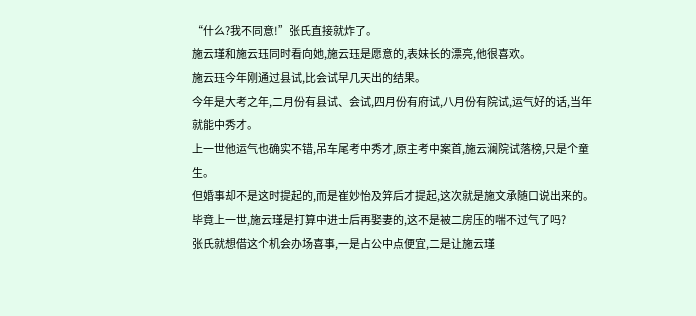“什么?我不同意!”张氏直接就炸了。
施云瑾和施云珏同时看向她,施云珏是愿意的,表妹长的漂亮,他很喜欢。
施云珏今年刚通过县试,比会试早几天出的结果。
今年是大考之年,二月份有县试、会试,四月份有府试,八月份有院试,运气好的话,当年就能中秀才。
上一世他运气也确实不错,吊车尾考中秀才,原主考中案首,施云澜院试落榜,只是个童生。
但婚事却不是这时提起的,而是崔妙怡及笄后才提起,这次就是施文承随口说出来的。
毕竟上一世,施云瑾是打算中进士后再娶妻的,这不是被二房压的喘不过气了吗?
张氏就想借这个机会办场喜事,一是占公中点便宜,二是让施云瑾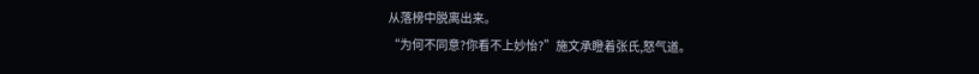从落榜中脱离出来。
“为何不同意?你看不上妙怡?”施文承瞪着张氏,怒气道。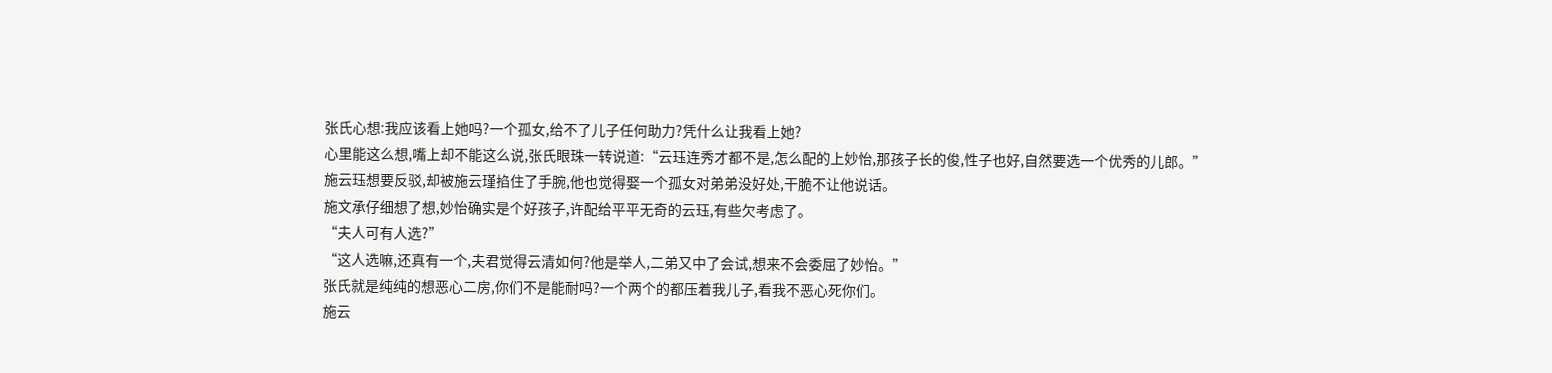张氏心想:我应该看上她吗?一个孤女,给不了儿子任何助力?凭什么让我看上她?
心里能这么想,嘴上却不能这么说,张氏眼珠一转说道:“云珏连秀才都不是,怎么配的上妙怡,那孩子长的俊,性子也好,自然要选一个优秀的儿郎。”
施云珏想要反驳,却被施云瑾掐住了手腕,他也觉得娶一个孤女对弟弟没好处,干脆不让他说话。
施文承仔细想了想,妙怡确实是个好孩子,许配给平平无奇的云珏,有些欠考虑了。
“夫人可有人选?”
“这人选嘛,还真有一个,夫君觉得云清如何?他是举人,二弟又中了会试,想来不会委屈了妙怡。”
张氏就是纯纯的想恶心二房,你们不是能耐吗?一个两个的都压着我儿子,看我不恶心死你们。
施云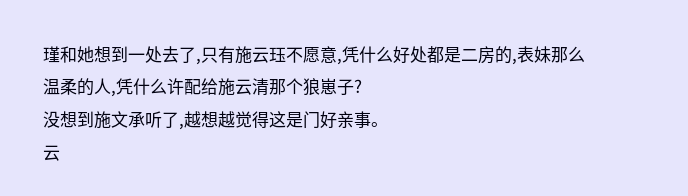瑾和她想到一处去了,只有施云珏不愿意,凭什么好处都是二房的,表妹那么温柔的人,凭什么许配给施云清那个狼崽子?
没想到施文承听了,越想越觉得这是门好亲事。
云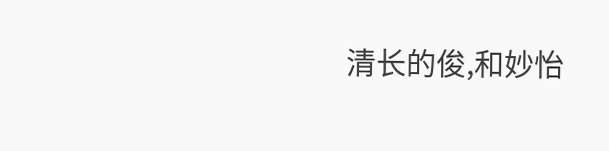清长的俊,和妙怡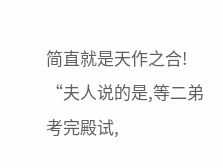简直就是天作之合!
“夫人说的是,等二弟考完殿试,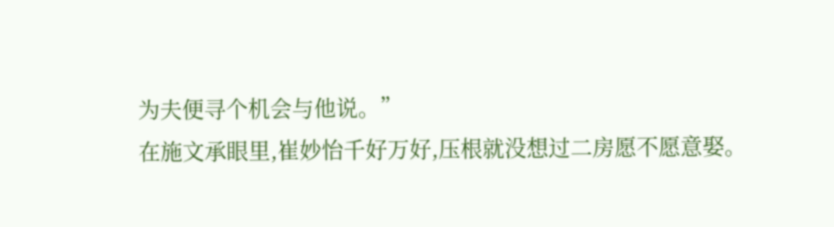为夫便寻个机会与他说。”
在施文承眼里,崔妙怡千好万好,压根就没想过二房愿不愿意娶。